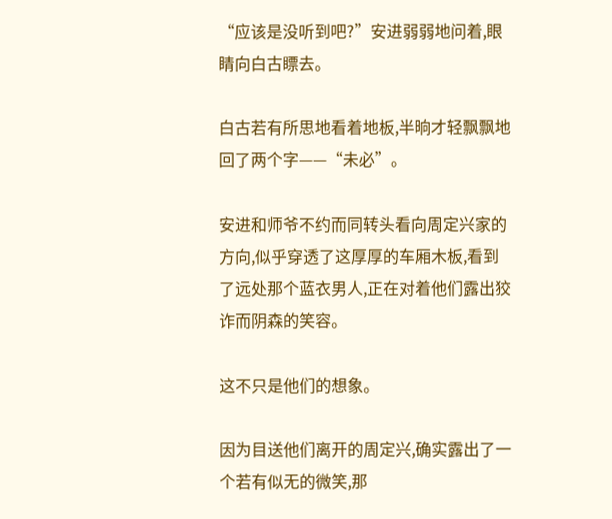“应该是没听到吧?”安进弱弱地问着,眼睛向白古瞟去。

白古若有所思地看着地板,半晌才轻飘飘地回了两个字——“未必”。

安进和师爷不约而同转头看向周定兴家的方向,似乎穿透了这厚厚的车厢木板,看到了远处那个蓝衣男人,正在对着他们露出狡诈而阴森的笑容。

这不只是他们的想象。

因为目送他们离开的周定兴,确实露出了一个若有似无的微笑,那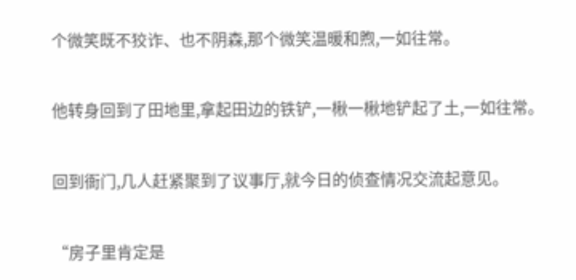个微笑既不狡诈、也不阴森,那个微笑温暖和煦,一如往常。

他转身回到了田地里,拿起田边的铁铲,一楸一楸地铲起了土,一如往常。

回到衙门,几人赶紧聚到了议事厅,就今日的侦查情况交流起意见。

“房子里肯定是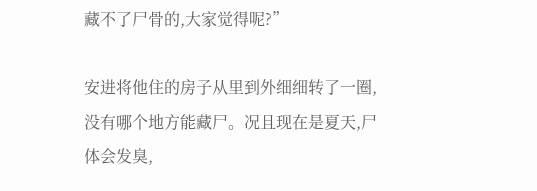藏不了尸骨的,大家觉得呢?”

安进将他住的房子从里到外细细转了一圈,没有哪个地方能藏尸。况且现在是夏天,尸体会发臭,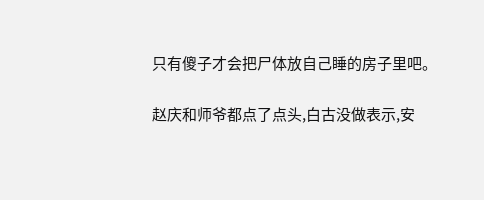只有傻子才会把尸体放自己睡的房子里吧。

赵庆和师爷都点了点头,白古没做表示,安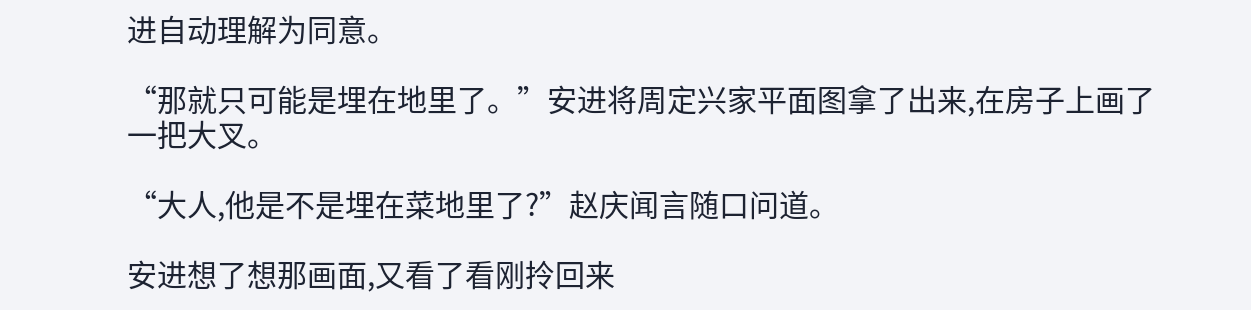进自动理解为同意。

“那就只可能是埋在地里了。”安进将周定兴家平面图拿了出来,在房子上画了一把大叉。

“大人,他是不是埋在菜地里了?”赵庆闻言随口问道。

安进想了想那画面,又看了看刚拎回来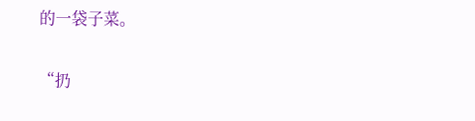的一袋子菜。

“扔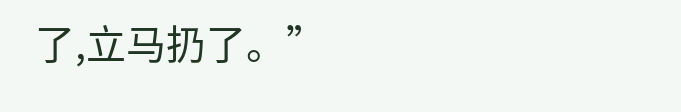了,立马扔了。”